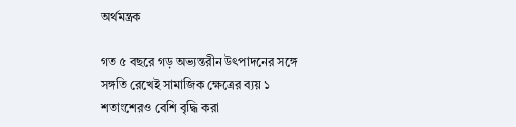অর্থমন্ত্রক

গত ৫ বছরে গড় অভ্যন্তরীন উৎপাদনের সঙ্গে সঙ্গতি রেখেই সামাজিক ক্ষেত্রের ব্যয় ১ শতাংশেরও বেশি বৃদ্ধি করা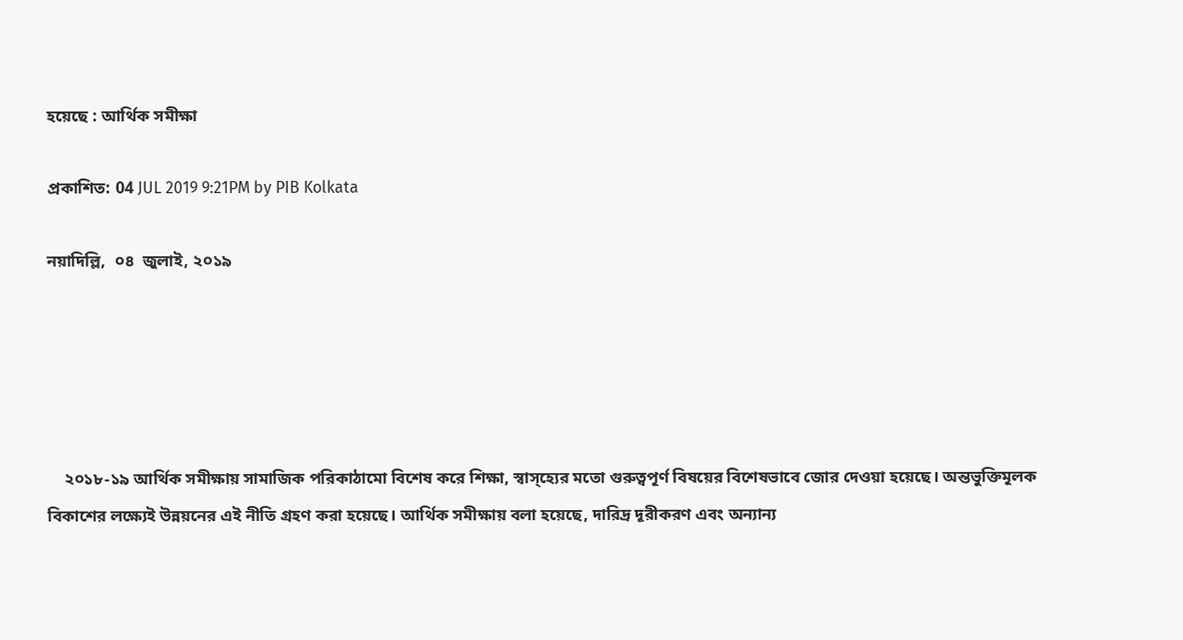হয়েছে : আর্থিক সমীক্ষা

প্রকাশিত: 04 JUL 2019 9:21PM by PIB Kolkata

নয়াদিল্লি,  ০৪  জুলাই, ২০১৯





    ২০১৮-১৯ আর্থিক সমীক্ষায় সামাজিক পরিকাঠামো বিশেষ করে শিক্ষা, স্বাস্হ্যের মতো গুরুত্বপূর্ণ বিষয়ের বিশেষভাবে জোর দেওয়া হয়েছে। অন্তভুক্তিমূলক বিকাশের লক্ষ্যেই উন্নয়নের এই নীতি গ্রহণ করা হয়েছে। আর্থিক সমীক্ষায় বলা হয়েছে, দারিদ্র দূরীকরণ এবং অন্যান্য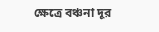ক্ষেত্রে বঞ্চনা দূর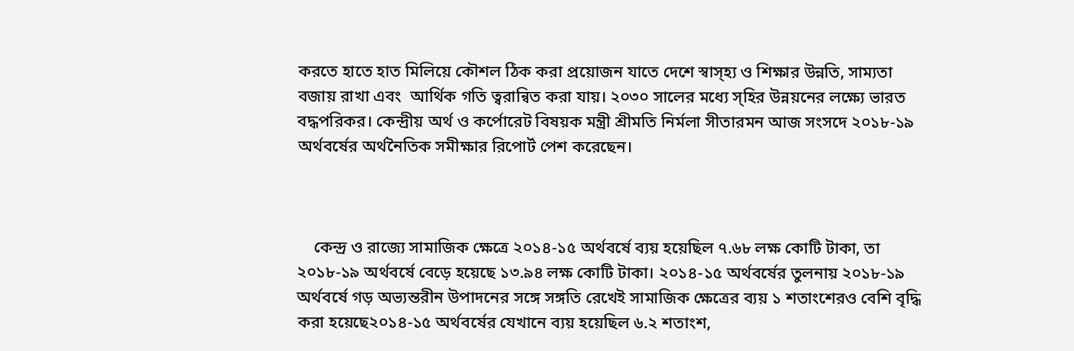করতে হাতে হাত মিলিয়ে কৌশল ঠিক করা প্রয়োজন যাতে দেশে স্বাস্হ্য ও শিক্ষার উন্নতি, সাম্যতা বজায় রাখা এবং  আর্থিক গতি ত্বরান্বিত করা যায়। ২০৩০ সালের মধ্যে স্হির উন্নয়নের লক্ষ্যে ভারত বদ্ধপরিকর। কেন্দ্রীয় অর্থ ও কর্পোরেট বিষয়ক মন্ত্রী শ্রীমতি নির্মলা সীতারমন আজ সংসদে ২০১৮-১৯ অর্থবর্ষের অর্থনৈতিক সমীক্ষার রিপোর্ট পেশ করেছেন।



    কেন্দ্র ও রাজ্যে সামাজিক ক্ষেত্রে ২০১৪-১৫ অর্থবর্ষে ব্যয় হয়েছিল ৭.৬৮ লক্ষ কোটি টাকা, তা ২০১৮-১৯ অর্থবর্ষে বেড়ে হয়েছে ১৩.৯৪ লক্ষ কোটি টাকা। ২০১৪-১৫ অর্থবর্ষের তুলনায় ২০১৮-১৯ অর্থবর্ষে গড় অভ্যন্তরীন উপাদনের সঙ্গে সঙ্গতি রেখেই সামাজিক ক্ষেত্রের ব্যয় ১ শতাংশেরও বেশি বৃদ্ধি করা হয়েছে২০১৪-১৫ অর্থবর্ষের যেখানে ব্যয় হয়েছিল ৬.২ শতাংশ,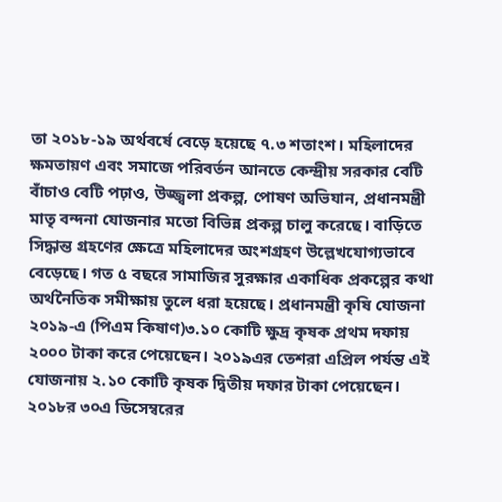তা ২০১৮-১৯ অর্থবর্ষে বেড়ে হয়েছে ৭.৩ শতাংশ। মহিলাদের ক্ষমতায়ণ এবং সমাজে পরিবর্তন আনতে কেন্দ্রীয় সরকার বেটি বাঁচাও বেটি পঢ়াও, উজ্জ্বলা প্রকল্প, পোষণ অভিযান, প্রধানমন্ত্রী মাতৃ বন্দনা যোজনার মতো বিভিন্ন প্রকল্প চালু করেছে। বাড়িতে সিদ্ধান্ত গ্রহণের ক্ষেত্রে মহিলাদের অংশগ্রহণ উল্লেখযোগ্যভাবে বেড়েছে। গত ৫ বছরে সামাজির সুরক্ষার একাধিক প্রকল্পের কথা অর্থনৈতিক সমীক্ষায় তুলে ধরা হয়েছে। প্রধানমন্ত্রী কৃষি যোজনা ২০১৯-এ (পিএম কিষাণ)৩.১০ কোটি ক্ষুদ্র কৃষক প্রথম দফায় ২০০০ টাকা করে পেয়েছেন। ২০১৯এর তেশরা এপ্রিল পর্যন্ত এই যোজনায় ২.১০ কোটি কৃষক দ্বিতীয় দফার টাকা পেয়েছেন। ২০১৮র ৩০এ ডিসেম্বরের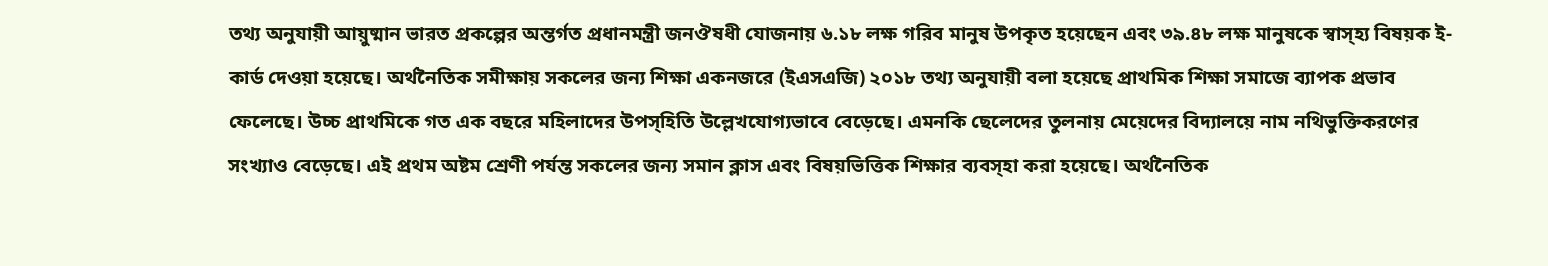তথ্য অনুযায়ী আয়ুষ্মান ভারত প্রকল্পের অন্তর্গত প্রধানমন্ত্রী জনঔষধী যোজনায় ৬.১৮ লক্ষ গরিব মানুষ উপকৃত হয়েছেন এবং ৩৯.৪৮ লক্ষ মানুষকে স্বাস্হ্য বিষয়ক ই-কার্ড দেওয়া হয়েছে। অর্থনৈতিক সমীক্ষায় সকলের জন্য শিক্ষা একনজরে (ইএসএজি) ২০১৮ তথ্য অনুযায়ী বলা হয়েছে প্রাথমিক শিক্ষা সমাজে ব্যাপক প্রভাব ফেলেছে। উচ্চ প্রাথমিকে গত এক বছরে মহিলাদের উপস্হিতি উল্লেখযোগ্যভাবে বেড়েছে। এমনকি ছেলেদের তুলনায় মেয়েদের বিদ্যালয়ে নাম নথিভুক্তিকরণের সংখ্যাও বেড়েছে। এই প্রথম অষ্টম শ্রেণী পর্যন্ত সকলের জন্য সমান ক্লাস এবং বিষয়ভিত্তিক শিক্ষার ব্যবস্হা করা হয়েছে। অর্থনৈতিক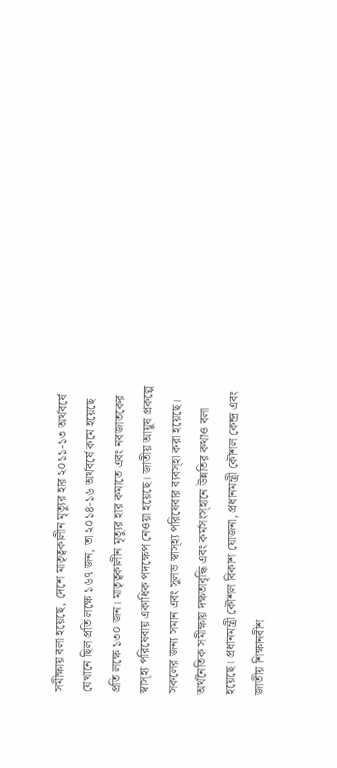সমীক্ষায় বলা হয়েছে, দেশে মাতৃত্বকালীন মৃত্যুর হার ২০১১-১৩ অর্থবর্ষে যেখানে ছিল প্রতি লক্ষে ১৬৭ জন, তা ২০১৪-১৬ অর্থবর্ষে কমে হয়েছে প্রতি লক্ষে ১৩০ জন। মাতৃত্বকালীন মৃত্যুর হার কমাতে এবং নবজাতকের স্বাস্হ্য পরিষেবায় একাধিক পদক্ষেপ নেওয়া হয়েছে। জাতীয় আয়ুষ প্রকল্পে সকলের জন্য সমান এবং সুলভ স্বাস্হ্য পরিষেবার ব্যবস্হা করা হয়েছে। অর্থনৈতিক সমীক্ষায় দক্ষতাবৃদ্ধি এবং কর্মসংস্হানে উন্নতির কথাও বলা হয়েছে। প্রধানমন্ত্রী কৌশল বিকাশ যোজনা, প্রধানমন্ত্রী কৌশল কেন্দ্র এবং জাতীয় শিক্ষানবীশ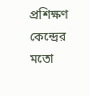প্রশিক্ষণ কেন্দ্রের মতো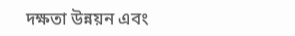দক্ষতা উন্নয়ন এবং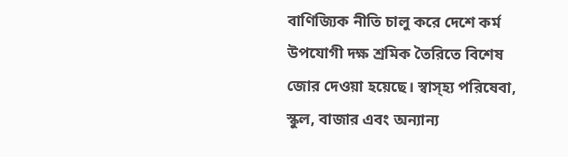বাণিজ্যিক নীতি চালু করে দেশে কর্ম উপযোগী দক্ষ শ্রমিক তৈরিতে বিশেষ জোর দেওয়া হয়েছে। স্বাস্হ্য পরিষেবা, স্কুল, বাজার এবং অন্যান্য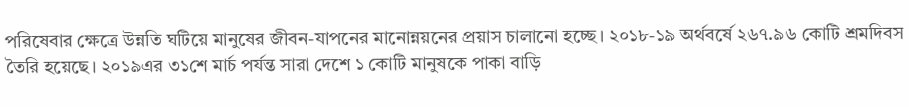পরিষেবার ক্ষেত্রে উন্নতি ঘটিয়ে মানুষের জীবন-যাপনের মানোন্নয়নের প্রয়াস চালানো হচ্ছে। ২০১৮-১৯ অর্থবর্ষে ২৬৭.৯৬ কোটি শ্রমদিবস তৈরি হয়েছে। ২০১৯এর ৩১শে মার্চ পর্যন্ত সারা দেশে ১ কোটি মানুষকে পাকা বাড়ি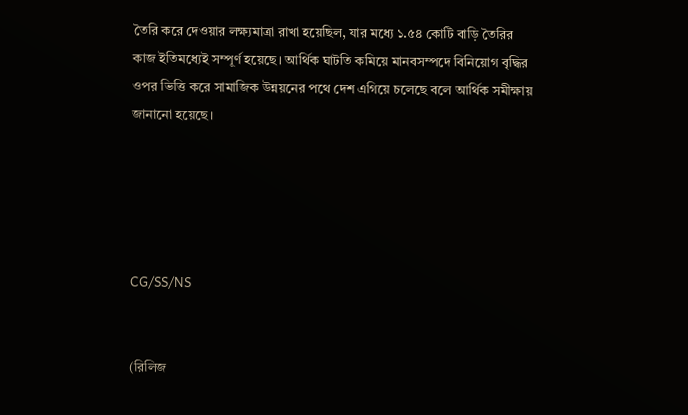তৈরি করে দেওয়ার লক্ষ্যমাত্রা রাখা হয়েছিল, যার মধ্যে ১.৫৪ কোটি বাড়ি তৈরির কাজ ইতিমধ্যেই সম্পূর্ণ হয়েছে। আর্থিক ঘাটতি কমিয়ে মানবসম্পদে বিনিয়োগ বৃদ্ধির ওপর ভিত্তি করে সামাজিক উন্নয়নের পথে দেশ এগিয়ে চলেছে বলে আর্থিক সমীক্ষায় জানানো হয়েছে।





CG/SS/NS


(রিলিজ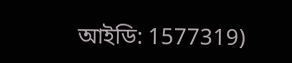আইডি: 1577319)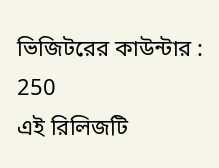ভিজিটরের কাউন্টার : 250
এই রিলিজটি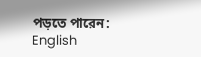পড়তে পারেন: English